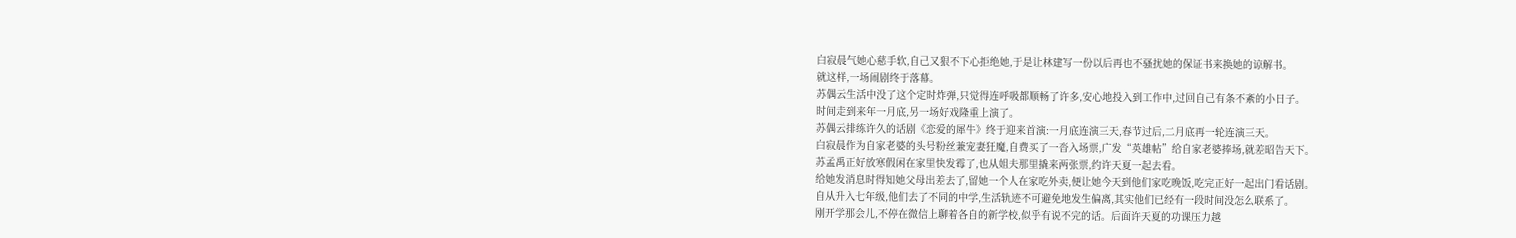白寂晨气她心慈手软,自己又狠不下心拒绝她,于是让林建写一份以后再也不骚扰她的保证书来换她的谅解书。
就这样,一场闹剧终于落幕。
苏偶云生活中没了这个定时炸弹,只觉得连呼吸都顺畅了许多,安心地投入到工作中,过回自己有条不紊的小日子。
时间走到来年一月底,另一场好戏隆重上演了。
苏偶云排练许久的话剧《恋爱的犀牛》终于迎来首演:一月底连演三天,春节过后,二月底再一轮连演三天。
白寂晨作为自家老婆的头号粉丝兼宠妻狂魔,自费买了一沓入场票,广发“英雄帖”给自家老婆捧场,就差昭告天下。
苏孟禹正好放寒假闲在家里快发霉了,也从姐夫那里撬来两张票,约许天夏一起去看。
给她发消息时得知她父母出差去了,留她一个人在家吃外卖,便让她今天到他们家吃晚饭,吃完正好一起出门看话剧。
自从升入七年级,他们去了不同的中学,生活轨迹不可避免地发生偏离,其实他们已经有一段时间没怎么联系了。
刚开学那会儿,不停在微信上聊着各自的新学校,似乎有说不完的话。后面许天夏的功课压力越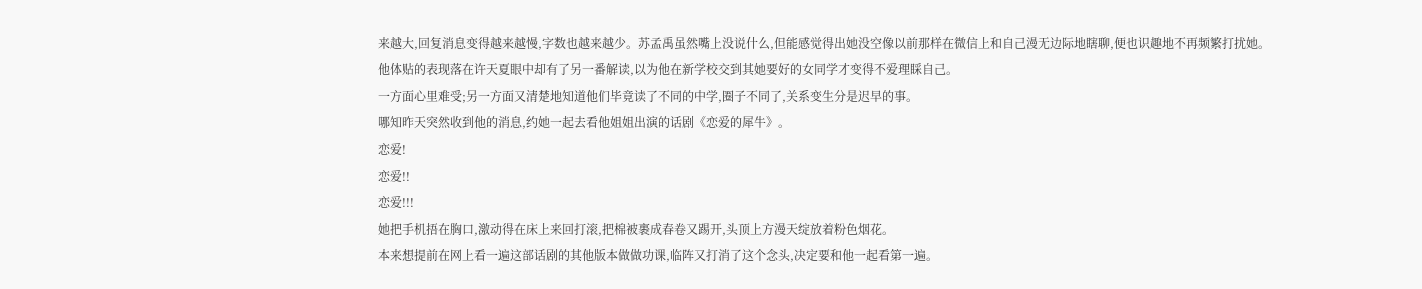来越大,回复消息变得越来越慢,字数也越来越少。苏孟禹虽然嘴上没说什么,但能感觉得出她没空像以前那样在微信上和自己漫无边际地瞎聊,便也识趣地不再频繁打扰她。
他体贴的表现落在许天夏眼中却有了另一番解读,以为他在新学校交到其她要好的女同学才变得不爱理睬自己。
一方面心里难受;另一方面又清楚地知道他们毕竟读了不同的中学,圈子不同了,关系变生分是迟早的事。
哪知昨天突然收到他的消息,约她一起去看他姐姐出演的话剧《恋爱的犀牛》。
恋爱!
恋爱!!
恋爱!!!
她把手机捂在胸口,激动得在床上来回打滚,把棉被裹成春卷又踢开,头顶上方漫天绽放着粉色烟花。
本来想提前在网上看一遍这部话剧的其他版本做做功课,临阵又打消了这个念头,决定要和他一起看第一遍。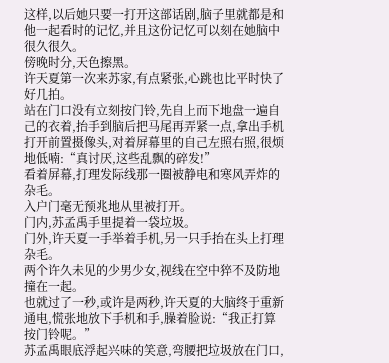这样,以后她只要一打开这部话剧,脑子里就都是和他一起看时的记忆,并且这份记忆可以刻在她脑中很久很久。
傍晚时分,天色擦黑。
许天夏第一次来苏家,有点紧张,心跳也比平时快了好几拍。
站在门口没有立刻按门铃,先自上而下地盘一遍自己的衣着,抬手到脑后把马尾再弄紧一点,拿出手机打开前置摄像头,对着屏幕里的自己左照右照,很烦地低喃:“真讨厌,这些乱飘的碎发!”
看着屏幕,打理发际线那一圈被静电和寒风弄炸的杂毛。
入户门毫无预兆地从里被打开。
门内,苏孟禹手里提着一袋垃圾。
门外,许天夏一手举着手机,另一只手抬在头上打理杂毛。
两个许久未见的少男少女,视线在空中猝不及防地撞在一起。
也就过了一秒,或许是两秒,许天夏的大脑终于重新通电,慌张地放下手机和手,臊着脸说:“我正打算按门铃呢。”
苏孟禹眼底浮起兴味的笑意,弯腰把垃圾放在门口,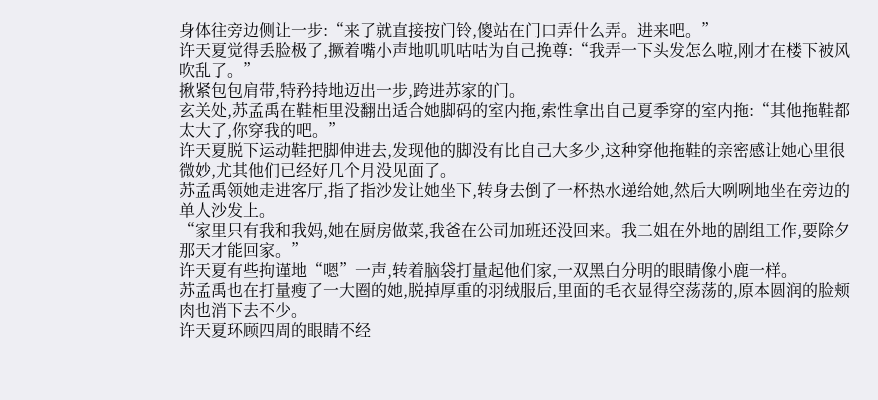身体往旁边侧让一步:“来了就直接按门铃,傻站在门口弄什么弄。进来吧。”
许天夏觉得丢脸极了,撅着嘴小声地叽叽咕咕为自己挽尊:“我弄一下头发怎么啦,刚才在楼下被风吹乱了。”
揪紧包包肩带,特矜持地迈出一步,跨进苏家的门。
玄关处,苏孟禹在鞋柜里没翻出适合她脚码的室内拖,索性拿出自己夏季穿的室内拖:“其他拖鞋都太大了,你穿我的吧。”
许天夏脱下运动鞋把脚伸进去,发现他的脚没有比自己大多少,这种穿他拖鞋的亲密感让她心里很微妙,尤其他们已经好几个月没见面了。
苏孟禹领她走进客厅,指了指沙发让她坐下,转身去倒了一杯热水递给她,然后大咧咧地坐在旁边的单人沙发上。
“家里只有我和我妈,她在厨房做菜,我爸在公司加班还没回来。我二姐在外地的剧组工作,要除夕那天才能回家。”
许天夏有些拘谨地“嗯”一声,转着脑袋打量起他们家,一双黑白分明的眼睛像小鹿一样。
苏孟禹也在打量瘦了一大圈的她,脱掉厚重的羽绒服后,里面的毛衣显得空荡荡的,原本圆润的脸颊肉也消下去不少。
许天夏环顾四周的眼睛不经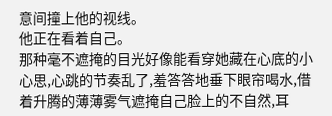意间撞上他的视线。
他正在看着自己。
那种毫不遮掩的目光好像能看穿她藏在心底的小心思,心跳的节奏乱了,羞答答地垂下眼帘喝水,借着升腾的薄薄雾气遮掩自己脸上的不自然,耳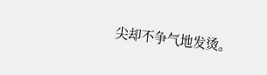尖却不争气地发烫。